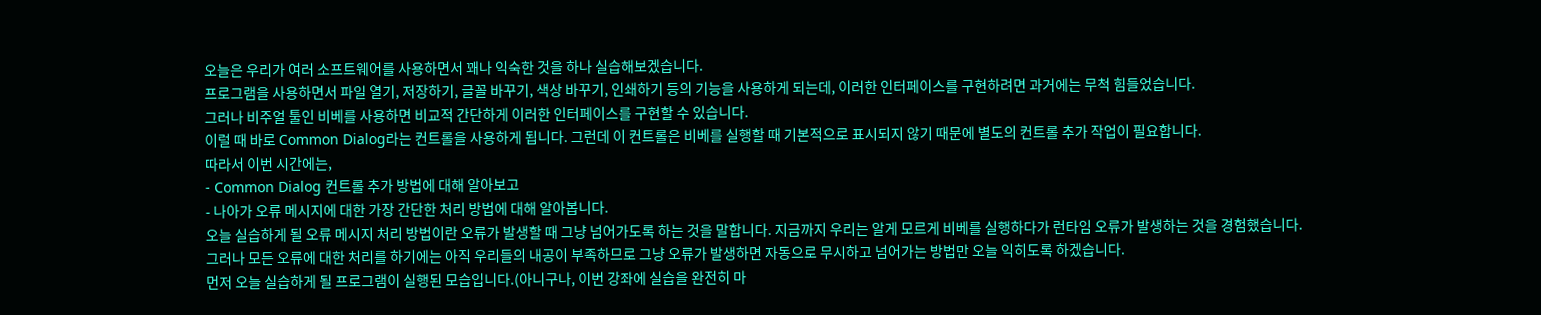오늘은 우리가 여러 소프트웨어를 사용하면서 꽤나 익숙한 것을 하나 실습해보겠습니다.
프로그램을 사용하면서 파일 열기, 저장하기, 글꼴 바꾸기, 색상 바꾸기, 인쇄하기 등의 기능을 사용하게 되는데, 이러한 인터페이스를 구현하려면 과거에는 무척 힘들었습니다.
그러나 비주얼 툴인 비베를 사용하면 비교적 간단하게 이러한 인터페이스를 구현할 수 있습니다.
이럴 때 바로 Common Dialog라는 컨트롤을 사용하게 됩니다. 그런데 이 컨트롤은 비베를 실행할 때 기본적으로 표시되지 않기 때문에 별도의 컨트롤 추가 작업이 필요합니다.
따라서 이번 시간에는,
- Common Dialog 컨트롤 추가 방법에 대해 알아보고
- 나아가 오류 메시지에 대한 가장 간단한 처리 방법에 대해 알아봅니다.
오늘 실습하게 될 오류 메시지 처리 방법이란 오류가 발생할 때 그냥 넘어가도록 하는 것을 말합니다. 지금까지 우리는 알게 모르게 비베를 실행하다가 런타임 오류가 발생하는 것을 경험했습니다.
그러나 모든 오류에 대한 처리를 하기에는 아직 우리들의 내공이 부족하므로 그냥 오류가 발생하면 자동으로 무시하고 넘어가는 방법만 오늘 익히도록 하겠습니다.
먼저 오늘 실습하게 될 프로그램이 실행된 모습입니다.(아니구나, 이번 강좌에 실습을 완전히 마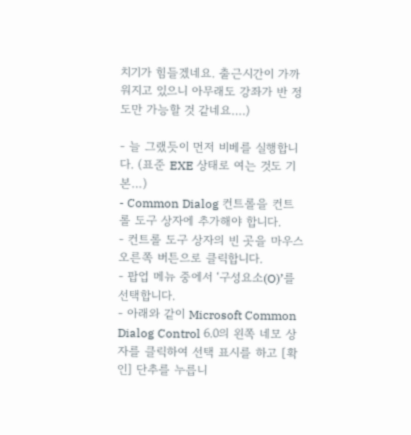치기가 힘들겠네요. 출근시간이 가까워지고 있으니 아무래도 강좌가 반 정도만 가능할 것 같네요….)

- 늘 그랬듯이 먼저 비베를 실행합니다. (표준 EXE 상태로 여는 것도 기본…)
- Common Dialog 컨트롤을 컨트롤 도구 상자에 추가해야 합니다.
- 컨트롤 도구 상자의 빈 곳을 마우스 오른쪽 버튼으로 클릭합니다.
- 팝업 메뉴 중에서 ‘구성요소(O)’를 선택합니다.
- 아래와 같이 Microsoft Common Dialog Control 6.0의 왼쪽 네모 상자를 클릭하여 선택 표시를 하고 [확인] 단추를 누릅니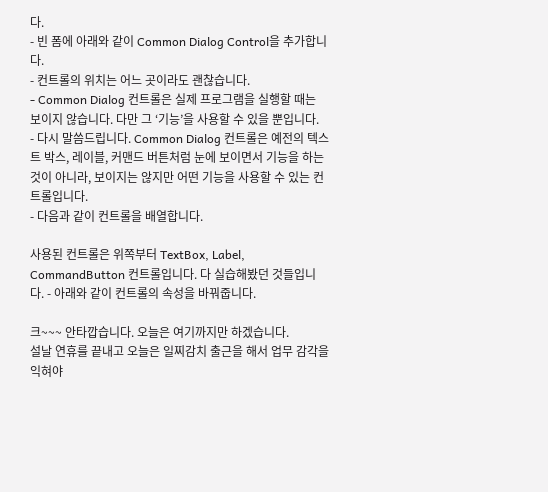다.
- 빈 폼에 아래와 같이 Common Dialog Control을 추가합니다.
- 컨트롤의 위치는 어느 곳이라도 괜찮습니다.
- Common Dialog 컨트롤은 실제 프로그램을 실행할 때는 보이지 않습니다. 다만 그 ‘기능’을 사용할 수 있을 뿐입니다.
- 다시 말씀드립니다. Common Dialog 컨트롤은 예전의 텍스트 박스, 레이블, 커맨드 버튼처럼 눈에 보이면서 기능을 하는 것이 아니라, 보이지는 않지만 어떤 기능을 사용할 수 있는 컨트롤입니다.
- 다음과 같이 컨트롤을 배열합니다.

사용된 컨트롤은 위쪽부터 TextBox, Label, CommandButton 컨트롤입니다. 다 실습해봤던 것들입니다. - 아래와 같이 컨트롤의 속성을 바꿔줍니다.

크~~~ 안타깝습니다. 오늘은 여기까지만 하겠습니다.
설날 연휴를 끝내고 오늘은 일찌감치 출근을 해서 업무 감각을 익혀야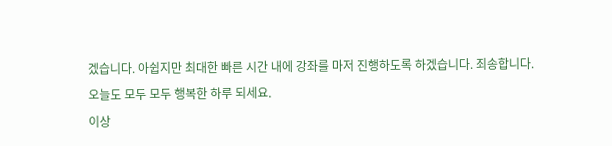겠습니다. 아쉽지만 최대한 빠른 시간 내에 강좌를 마저 진행하도록 하겠습니다. 죄송합니다.
오늘도 모두 모두 행복한 하루 되세요.
이상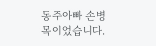동주아빠 손병목이었습니다.